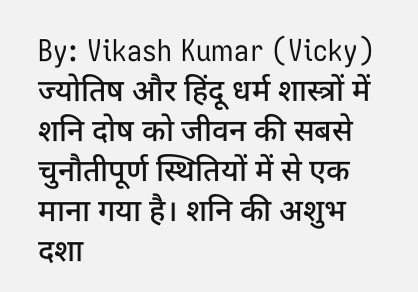By: Vikash Kumar (Vicky)
ज्योतिष और हिंदू धर्म शास्त्रों में शनि दोष को जीवन की सबसे चुनौतीपूर्ण स्थितियों में से एक माना गया है। शनि की अशुभ दशा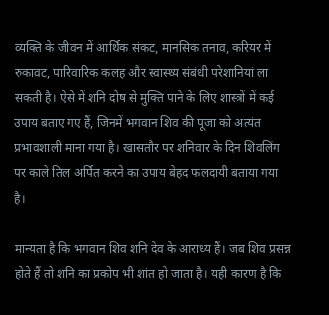व्यक्ति के जीवन में आर्थिक संकट, मानसिक तनाव, करियर में रुकावट, पारिवारिक कलह और स्वास्थ्य संबंधी परेशानियां ला सकती है। ऐसे में शनि दोष से मुक्ति पाने के लिए शास्त्रों में कई उपाय बताए गए हैं, जिनमें भगवान शिव की पूजा को अत्यंत प्रभावशाली माना गया है। खासतौर पर शनिवार के दिन शिवलिंग पर काले तिल अर्पित करने का उपाय बेहद फलदायी बताया गया है।

मान्यता है कि भगवान शिव शनि देव के आराध्य हैं। जब शिव प्रसन्न होते हैं तो शनि का प्रकोप भी शांत हो जाता है। यही कारण है कि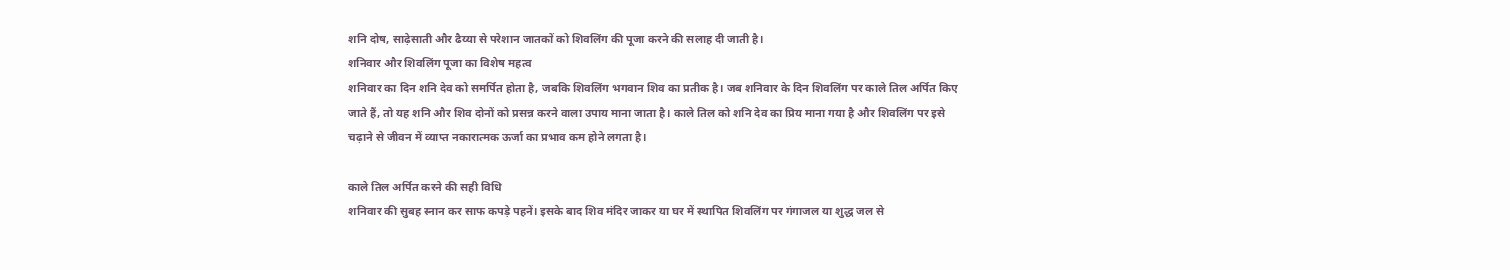शनि दोष, साढ़ेसाती और ढैय्या से परेशान जातकों को शिवलिंग की पूजा करने की सलाह दी जाती है।
शनिवार और शिवलिंग पूजा का विशेष महत्व
शनिवार का दिन शनि देव को समर्पित होता है, जबकि शिवलिंग भगवान शिव का प्रतीक है। जब शनिवार के दिन शिवलिंग पर काले तिल अर्पित किए जाते हैं, तो यह शनि और शिव दोनों को प्रसन्न करने वाला उपाय माना जाता है। काले तिल को शनि देव का प्रिय माना गया है और शिवलिंग पर इसे चढ़ाने से जीवन में व्याप्त नकारात्मक ऊर्जा का प्रभाव कम होने लगता है।

काले तिल अर्पित करने की सही विधि
शनिवार की सुबह स्नान कर साफ कपड़े पहनें। इसके बाद शिव मंदिर जाकर या घर में स्थापित शिवलिंग पर गंगाजल या शुद्ध जल से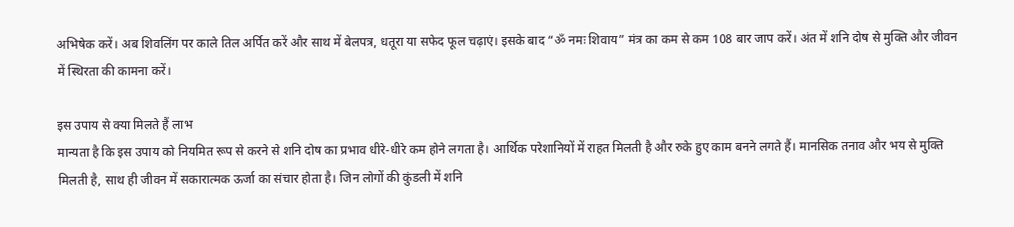अभिषेक करें। अब शिवलिंग पर काले तिल अर्पित करें और साथ में बेलपत्र, धतूरा या सफेद फूल चढ़ाएं। इसके बाद “ॐ नमः शिवाय” मंत्र का कम से कम 108 बार जाप करें। अंत में शनि दोष से मुक्ति और जीवन में स्थिरता की कामना करें।

इस उपाय से क्या मिलते हैं लाभ
मान्यता है कि इस उपाय को नियमित रूप से करने से शनि दोष का प्रभाव धीरे-धीरे कम होने लगता है। आर्थिक परेशानियों में राहत मिलती है और रुके हुए काम बनने लगते हैं। मानसिक तनाव और भय से मुक्ति मिलती है, साथ ही जीवन में सकारात्मक ऊर्जा का संचार होता है। जिन लोगों की कुंडली में शनि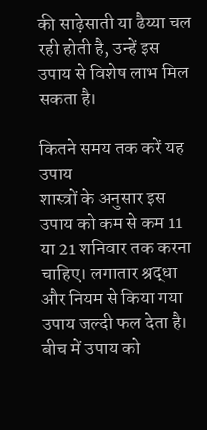की साढ़ेसाती या ढैय्या चल रही होती है, उन्हें इस उपाय से विशेष लाभ मिल सकता है।

कितने समय तक करें यह उपाय
शास्त्रों के अनुसार इस उपाय को कम से कम 11 या 21 शनिवार तक करना चाहिए। लगातार श्रद्धा और नियम से किया गया उपाय जल्दी फल देता है। बीच में उपाय को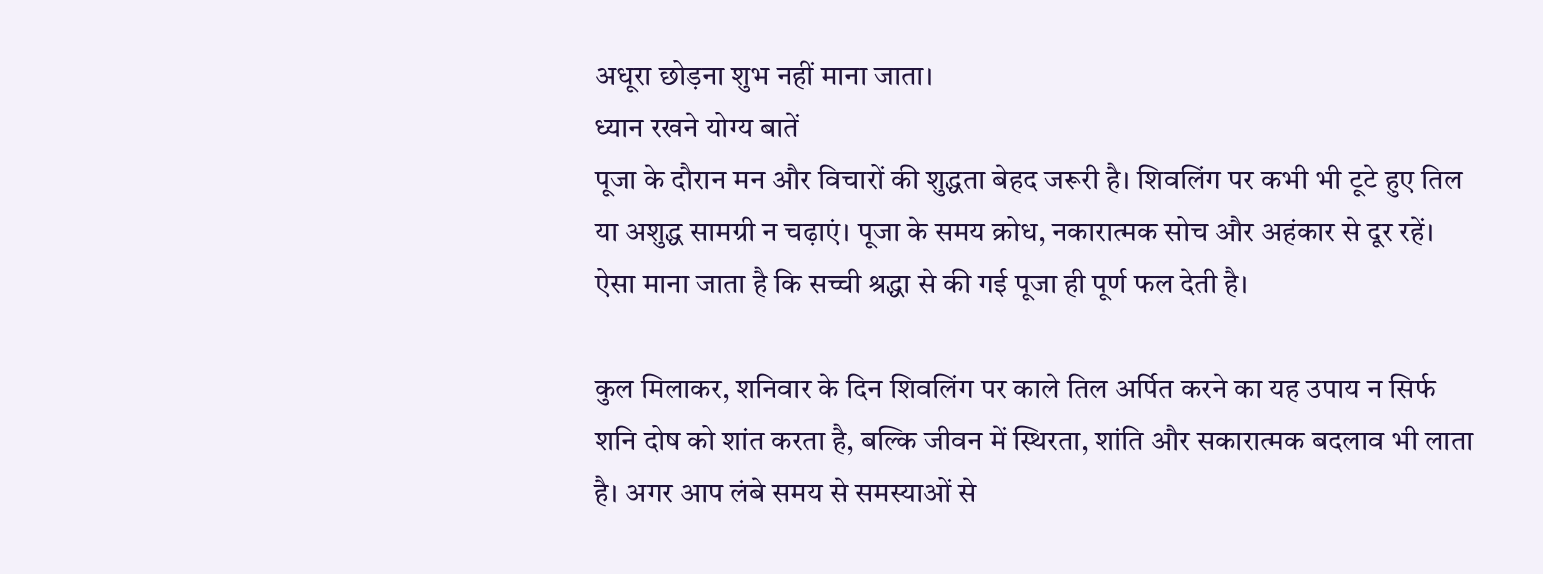अधूरा छोड़ना शुभ नहीं माना जाता।
ध्यान रखने योग्य बातें
पूजा के दौरान मन और विचारों की शुद्धता बेहद जरूरी है। शिवलिंग पर कभी भी टूटे हुए तिल या अशुद्ध सामग्री न चढ़ाएं। पूजा के समय क्रोध, नकारात्मक सोच और अहंकार से दूर रहें। ऐसा माना जाता है कि सच्ची श्रद्धा से की गई पूजा ही पूर्ण फल देती है।

कुल मिलाकर, शनिवार के दिन शिवलिंग पर काले तिल अर्पित करने का यह उपाय न सिर्फ शनि दोष को शांत करता है, बल्कि जीवन में स्थिरता, शांति और सकारात्मक बदलाव भी लाता है। अगर आप लंबे समय से समस्याओं से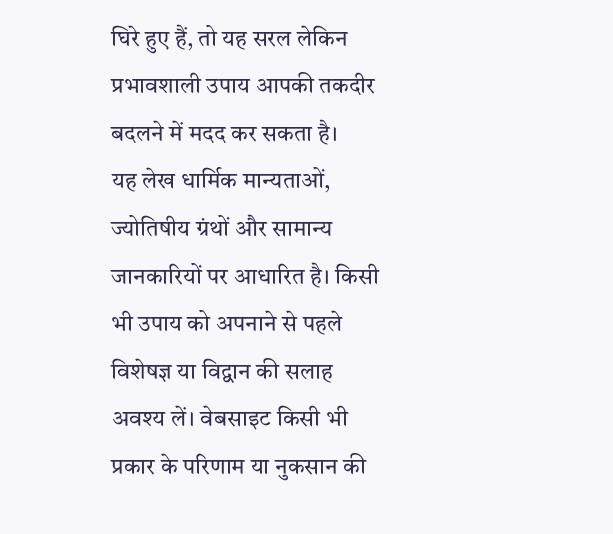घिरे हुए हैं, तो यह सरल लेकिन प्रभावशाली उपाय आपकी तकदीर बदलने में मदद कर सकता है।
यह लेख धार्मिक मान्यताओं, ज्योतिषीय ग्रंथों और सामान्य जानकारियों पर आधारित है। किसी भी उपाय को अपनाने से पहले विशेषज्ञ या विद्वान की सलाह अवश्य लें। वेबसाइट किसी भी प्रकार के परिणाम या नुकसान की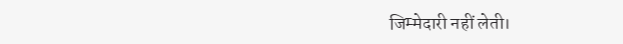जिम्मेदारी नहीं लेती।